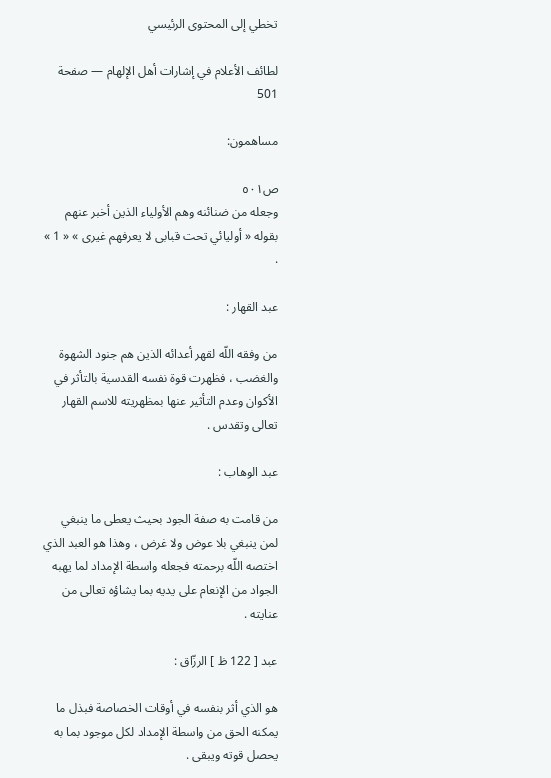تخطي إلى المحتوى الرئيسي

لطائف الأعلام في إشارات أهل الإلهام — صفحة 501

مساهمون:

ص٥٠١
وجعله من ضنائنه وهم الأولياء الذين أخبر عنهم بقوله « أوليائي تحت قبابى لا يعرفهم غيرى » « 1 » .

عبد القهار :

من وفقه اللّه لقهر أعدائه الذين هم جنود الشهوة والغضب ، فظهرت قوة نفسه القدسية بالتأثر في الأكوان وعدم التأثير عنها بمظهريته للاسم القهار تعالى وتقدس .

عبد الوهاب :

من قامت به صفة الجود بحيث يعطى ما ينبغي لمن ينبغي بلا عوض ولا غرض ، وهذا هو العبد الذي اختصه اللّه برحمته فجعله واسطة الإمداد لما يهبه الجواد من الإنعام على يديه بما يشاؤه تعالى من عنايته .

عبد [ 122 ظ ] الرزّاق :

هو الذي أثر بنفسه في أوقات الخصاصة فبذل ما يمكنه الحق من واسطة الإمداد لكل موجود بما به يحصل قوته ويبقى .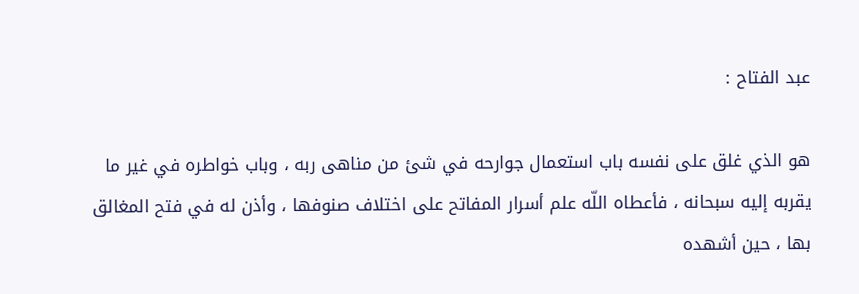عبد الفتاح :

هو الذي غلق على نفسه باب استعمال جوارحه في شئ من مناهى ربه ، وباب خواطره في غير ما يقربه إليه سبحانه ، فأعطاه اللّه علم أسرار المفاتح على اختلاف صنوفها ، وأذن له في فتح المغالق بها ، حين أشهده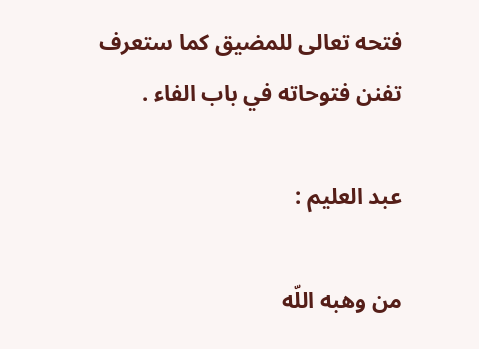فتحه تعالى للمضيق كما ستعرف تفنن فتوحاته في باب الفاء .

عبد العليم :

من وهبه اللّه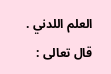العلم اللدني . قال تعالى :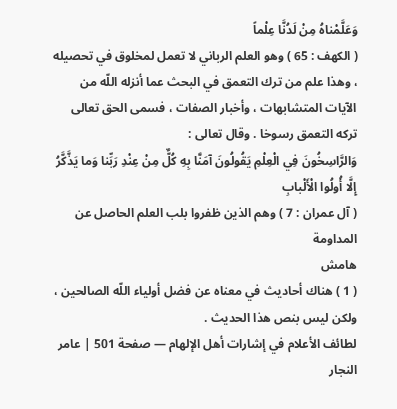وَعَلَّمْناهُ مِنْ لَدُنَّا عِلْماً
( الكهف : 65 ) وهو العلم الرباني لا تعمل لمخلوق في تحصيله ، وهذا علم من ترك التعمق في البحث عما أنزله اللّه من الآيات المتشابهات ، وأخبار الصفات ، فسمى الحق تعالى تركه التعمق رسوخا . وقال تعالى :
وَالرَّاسِخُونَ فِي الْعِلْمِ يَقُولُونَ آمَنَّا بِهِ كُلٌّ مِنْ عِنْدِ رَبِّنا وَما يَذَّكَّرُ إِلَّا أُولُوا الْأَلْبابِ
( آل عمران : 7 ) وهم الذين ظفروا بلب العلم الحاصل عن المداومة
هامش
( 1 ) هناك أحاديث في معناه عن فضل أولياء اللّه الصالحين ، ولكن ليس بنص هذا الحديث .
لطائف الأعلام في إشارات أهل الإلهام — صفحة 501 | عامر النجار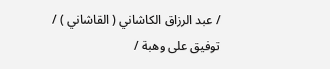/ عبد الرزاق الكاشاني ( القاشاني ) / توفيق على وهبة /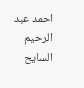احمد عبد الرحيم السايح